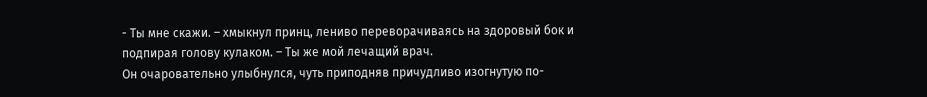- Ты мне скажи. – хмыкнул принц, лениво переворачиваясь на здоровый бок и подпирая голову кулаком. – Ты же мой лечащий врач.
Он очаровательно улыбнулся, чуть приподняв причудливо изогнутую по-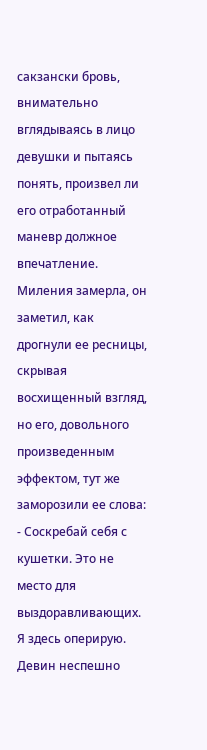сакзански бровь, внимательно вглядываясь в лицо девушки и пытаясь понять, произвел ли его отработанный маневр должное впечатление. Миления замерла, он заметил, как дрогнули ее ресницы, скрывая восхищенный взгляд, но его, довольного произведенным эффектом, тут же заморозили ее слова:
- Соскребай себя с кушетки. Это не место для выздоравливающих. Я здесь оперирую.
Девин неспешно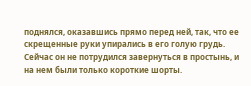поднялся, оказавшись прямо перед ней, так, что ее скрещенные руки упирались в его голую грудь. Сейчас он не потрудился завернуться в простынь, и на нем были только короткие шорты.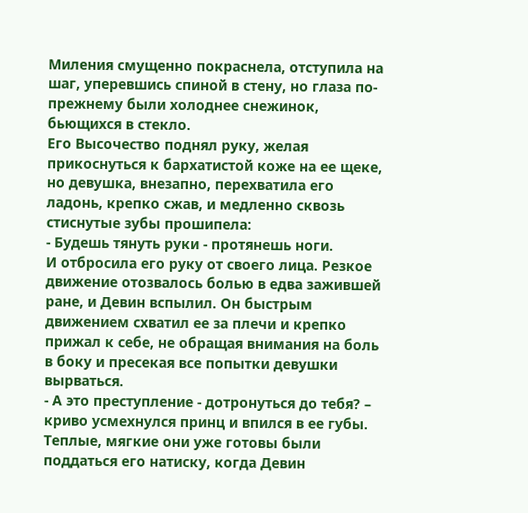Миления смущенно покраснела, отступила на шаг, уперевшись спиной в стену, но глаза по-прежнему были холоднее снежинок, бьющихся в стекло.
Его Высочество поднял руку, желая прикоснуться к бархатистой коже на ее щеке, но девушка, внезапно, перехватила его ладонь, крепко сжав, и медленно сквозь стиснутые зубы прошипела:
- Будешь тянуть руки - протянешь ноги.
И отбросила его руку от своего лица. Резкое движение отозвалось болью в едва зажившей ране, и Девин вспылил. Он быстрым движением схватил ее за плечи и крепко прижал к себе, не обращая внимания на боль в боку и пресекая все попытки девушки вырваться.
- А это преступление - дотронуться до тебя? – криво усмехнулся принц и впился в ее губы.
Теплые, мягкие они уже готовы были поддаться его натиску, когда Девин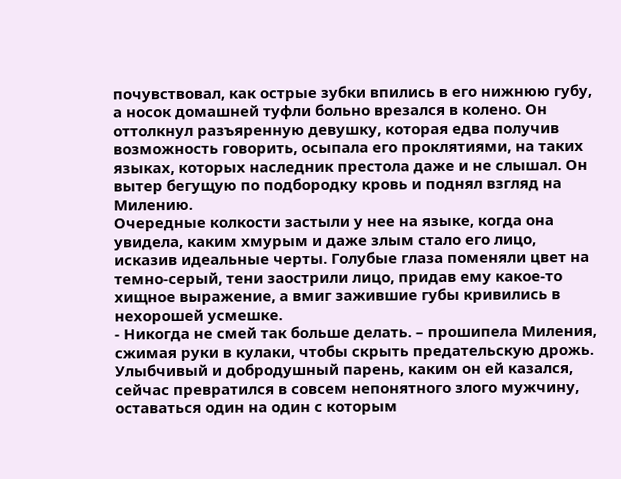почувствовал, как острые зубки впились в его нижнюю губу, а носок домашней туфли больно врезался в колено. Он оттолкнул разъяренную девушку, которая едва получив возможность говорить, осыпала его проклятиями, на таких языках, которых наследник престола даже и не слышал. Он вытер бегущую по подбородку кровь и поднял взгляд на Милению.
Очередные колкости застыли у нее на языке, когда она увидела, каким хмурым и даже злым стало его лицо, исказив идеальные черты. Голубые глаза поменяли цвет на темно-серый, тени заострили лицо, придав ему какое-то хищное выражение, а вмиг зажившие губы кривились в нехорошей усмешке.
- Никогда не смей так больше делать. – прошипела Миления, сжимая руки в кулаки, чтобы скрыть предательскую дрожь.
Улыбчивый и добродушный парень, каким он ей казался, сейчас превратился в совсем непонятного злого мужчину, оставаться один на один с которым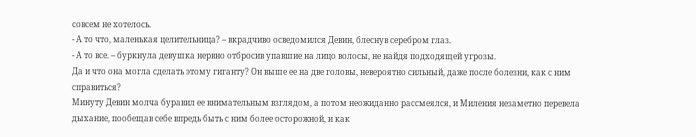совсем не хотелось.
- А то что, маленькая целительница? – вкрадчиво осведомился Девин, блеснув серебром глаз.
- А то все. – буркнула девушка нервно отбросив упавшие на лицо волосы, не найдя подходящей угрозы.
Да и что она могла сделать этому гиганту? Он выше ее на две головы, невероятно сильный, даже после болезни, как с ним справиться?
Минуту Девин молча буравил ее внимательным взглядом, а потом неожиданно рассмеялся, и Миления незаметно перевела дыхание, пообещав себе впредь быть с ним более осторожной, и как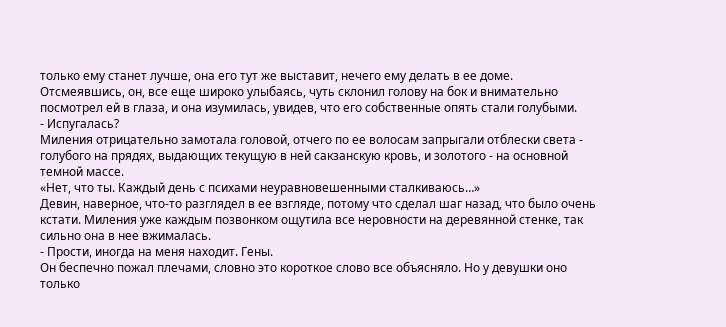только ему станет лучше, она его тут же выставит, нечего ему делать в ее доме.
Отсмеявшись, он, все еще широко улыбаясь, чуть склонил голову на бок и внимательно посмотрел ей в глаза, и она изумилась, увидев, что его собственные опять стали голубыми.
- Испугалась?
Миления отрицательно замотала головой, отчего по ее волосам запрыгали отблески света - голубого на прядях, выдающих текущую в ней сакзанскую кровь, и золотого - на основной темной массе.
«Нет, что ты. Каждый день с психами неуравновешенными сталкиваюсь…»
Девин, наверное, что-то разглядел в ее взгляде, потому что сделал шаг назад, что было очень кстати. Миления уже каждым позвонком ощутила все неровности на деревянной стенке, так сильно она в нее вжималась.
- Прости, иногда на меня находит. Гены.
Он беспечно пожал плечами, словно это короткое слово все объясняло. Но у девушки оно только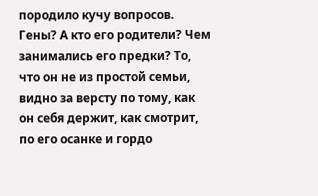породило кучу вопросов.
Гены? А кто его родители? Чем занимались его предки? То, что он не из простой семьи, видно за версту по тому, как он себя держит, как смотрит, по его осанке и гордо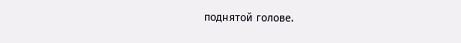поднятой голове.